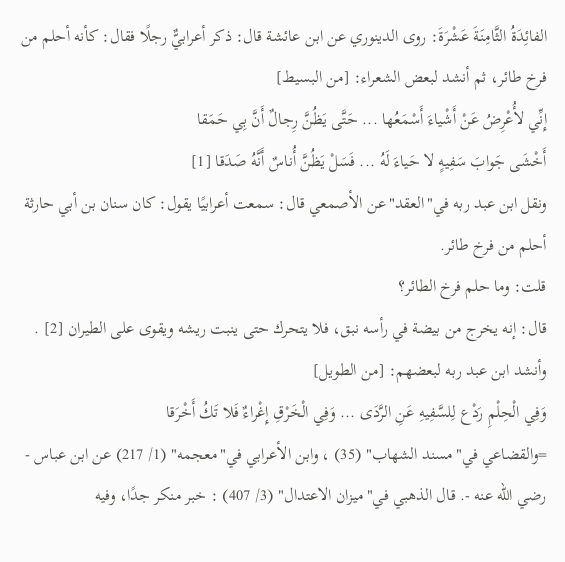الفائِدَةُ الثَّامِنَةَ عَشْرَةَ: روى الدينوري عن ابن عائشة قال: ذكر أعرابيٌّ رجلًا فقال: كأنه أحلم من فرخ طائر، ثم أنشد لبعض الشعراء: [من البسيط]
إِنِّي لأُعْرِضُ عَنْ أَشْياءَ أَسْمَعُها ... حَتَّى يَظُنَّ رِجالٌ أَنَّ بِي حَمَقا
أَخْشَى جَوابَ سَفِيهٍ لا حَياءَ لَهُ ... فَسَلْ يَظُنَّ أُناسٌ أَنَّهُ صَدَقا [1]
ونقل ابن عبد ربه في"العقد"عن الأصمعي قال: سمعت أعرابيًا يقول: كان سنان بن أبي حارثة أحلم من فرخ طائر.
قلت: وما حلم فرخ الطائر؟
قال: إنه يخرج من بيضة في رأسه نبق، فلا يتحرك حتى ينبت ريشه ويقوى على الطيران [2] .
وأنشد ابن عبد ربه لبعضهم: [من الطويل]
وَفِي الْحِلْمِ رَدْع لِلسَّفِيهِ عَنِ الرَّدَى ... وَفِي الْخَرْقِ إِغْراءٌ فَلا تَكُ أَخْرَقا
=والقضاعي في"مسند الشهاب" (35) ، وابن الأعرابي في"معجمه" (1/ 217) عن ابن عباس - رضي الله عنه -. قال الذهبي في"ميزان الاعتدال" (3/ 407) : خبر منكر جدًا، وفيه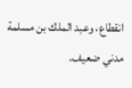انقطاع، وعبد الملك بن مسلمة مدني ضعيف.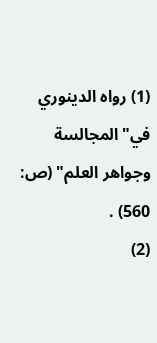(1) رواه الدينوري في"المجالسة وجواهر العلم" (ص: 560) .
(2)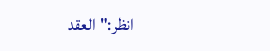انظر:"العقد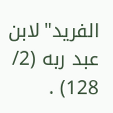الفريد"لابن عبد ربه (2/ 128) .